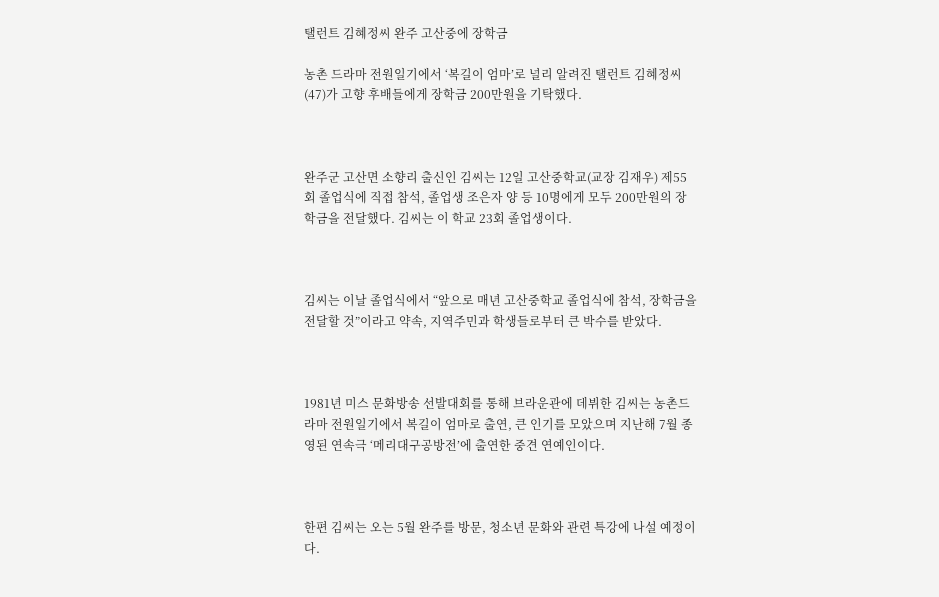탤런트 김혜정씨 완주 고산중에 장학금

농촌 드라마 전원일기에서 ‘복길이 엄마’로 널리 알려진 탤런트 김혜정씨(47)가 고향 후배들에게 장학금 200만원을 기탁했다.



완주군 고산면 소향리 출신인 김씨는 12일 고산중학교(교장 김재우) 제55회 졸업식에 직접 참석, 졸업생 조은자 양 등 10명에게 모두 200만원의 장학금을 전달했다. 김씨는 이 학교 23회 졸업생이다.



김씨는 이날 졸업식에서 “앞으로 매년 고산중학교 졸업식에 참석, 장학금을 전달할 것”이라고 약속, 지역주민과 학생들로부터 큰 박수를 받았다.



1981년 미스 문화방송 선발대회를 통해 브라운관에 데뷔한 김씨는 농촌드라마 전원일기에서 복길이 엄마로 출연, 큰 인기를 모았으며 지난해 7월 종영된 연속극 ‘메리대구공방전’에 출연한 중견 연예인이다.



한편 김씨는 오는 5월 완주를 방문, 청소년 문화와 관련 특강에 나설 예정이다.